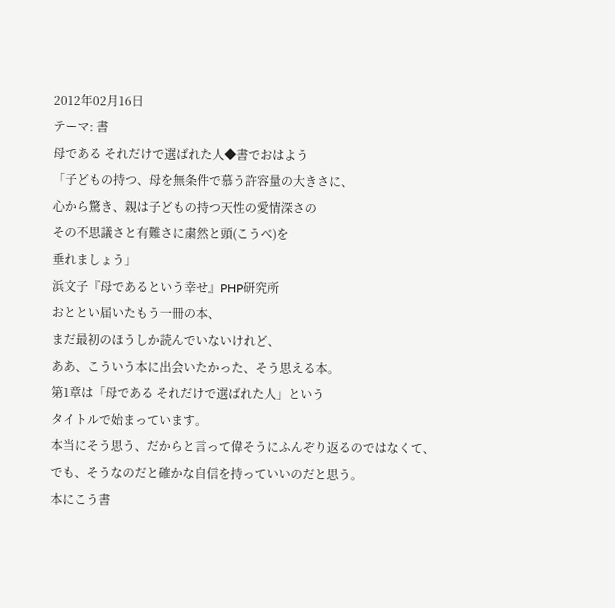2012年02月16日
テーマ: 書
母である それだけで選ばれた人◆書でおはよう
「子どもの持つ、母を無条件で慕う許容量の大きさに、
心から驚き、親は子どもの持つ天性の愛情深さの
その不思議さと有難さに粛然と頭(こうべ)を
垂れましょう」
浜文子『母であるという幸せ』PHP研究所
おととい届いたもう一冊の本、
まだ最初のほうしか読んでいないけれど、
ああ、こういう本に出会いたかった、そう思える本。
第1章は「母である それだけで選ばれた人」という
タイトルで始まっています。
本当にそう思う、だからと言って偉そうにふんぞり返るのではなくて、
でも、そうなのだと確かな自信を持っていいのだと思う。
本にこう書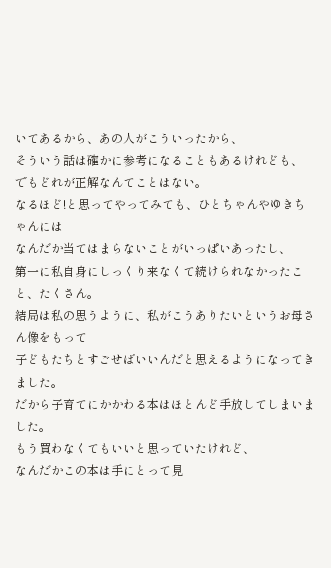いてあるから、あの人がこういったから、
そういう話は確かに参考になることもあるけれども、
でもどれが正解なんてことはない。
なるほど!と思ってやってみても、ひとちゃんやゆきちゃんには
なんだか当てはまらないことがいっぱいあったし、
第一に私自身にしっくり来なくて続けられなかったこと、たくさん。
結局は私の思うように、私がこうありたいというお母さん像をもって
子どもたちとすごせばいいんだと思えるようになってきました。
だから子育てにかかわる本はほとんど手放してしまいました。
もう買わなくてもいいと思っていたけれど、
なんだかこの本は手にとって見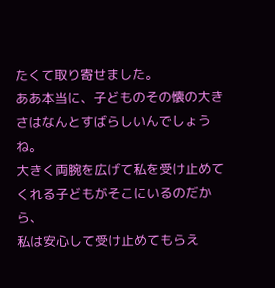たくて取り寄せました。
ああ本当に、子どものその懐の大きさはなんとすばらしいんでしょうね。
大きく両腕を広げて私を受け止めてくれる子どもがそこにいるのだから、
私は安心して受け止めてもらえ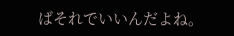ばそれでいいんだよね。